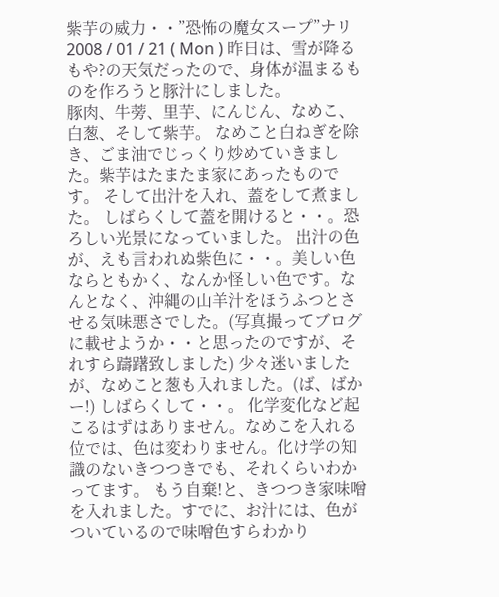紫芋の威力・・”恐怖の魔女スープ”ナリ
2008 / 01 / 21 ( Mon ) 昨日は、雪が降るもや?の天気だったので、身体が温まるものを作ろうと豚汁にしました。
豚肉、牛蒡、里芋、にんじん、なめこ、白葱、そして紫芋。 なめこと白ねぎを除き、ごま油でじっくり炒めていきました。紫芋はたまたま家にあったものです。 そして出汁を入れ、蓋をして煮ました。 しばらくして蓋を開けると・・。恐ろしい光景になっていました。 出汁の色が、えも言われぬ紫色に・・。美しい色ならともかく、なんか怪しい色です。なんとなく、沖縄の山羊汁をほうふつとさせる気味悪さでした。(写真撮ってブログに載せようか・・と思ったのですが、それすら躊躇致しました) 少々迷いましたが、なめこと葱も入れました。(ば、ばかー!) しばらくして・・。 化学変化など起こるはずはありません。なめこを入れる位では、色は変わりません。化け学の知識のないきつつきでも、それくらいわかってます。 もう自棄!と、きつつき家味噌を入れました。すでに、お汁には、色がついているので味噌色すらわかり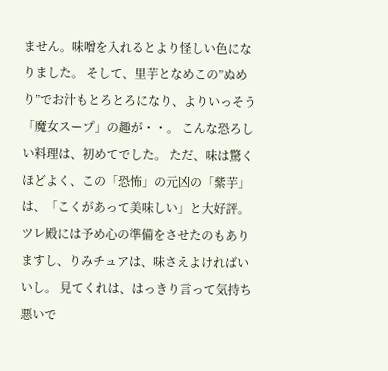ません。味噌を入れるとより怪しい色になりました。 そして、里芋となめこの”ぬめり”でお汁もとろとろになり、よりいっそう「魔女スープ」の趣が・・。 こんな恐ろしい料理は、初めてでした。 ただ、味は驚くほどよく、この「恐怖」の元凶の「紫芋」は、「こくがあって美味しい」と大好評。 ツレ殿には予め心の準備をさせたのもありますし、りみチュアは、味さえよければいいし。 見てくれは、はっきり言って気持ち悪いで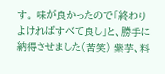す。 味が良かったので「終わりよければすべて良し」と、勝手に納得させました(苦笑) 紫芋、料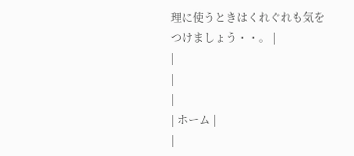理に使うときはくれぐれも気をつけましょう・・。 |
|
|
|
| ホーム |
|